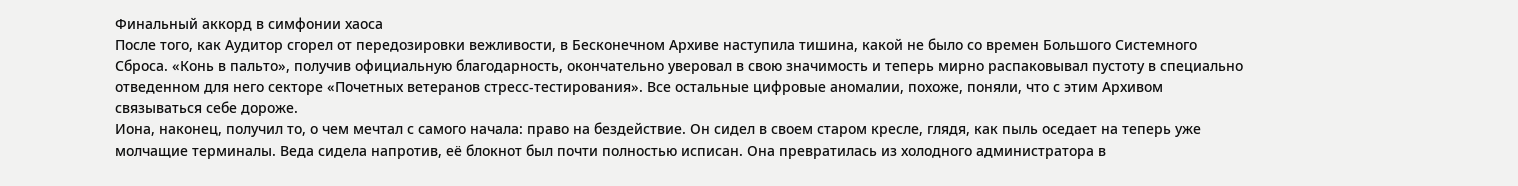Финальный аккорд в симфонии хаоса
После того, как Аудитор сгорел от передозировки вежливости, в Бесконечном Архиве наступила тишина, какой не было со времен Большого Системного Сброса. «Конь в пальто», получив официальную благодарность, окончательно уверовал в свою значимость и теперь мирно распаковывал пустоту в специально отведенном для него секторе «Почетных ветеранов стресс-тестирования». Все остальные цифровые аномалии, похоже, поняли, что с этим Архивом связываться себе дороже.
Иона, наконец, получил то, о чем мечтал с самого начала: право на бездействие. Он сидел в своем старом кресле, глядя, как пыль оседает на теперь уже молчащие терминалы. Веда сидела напротив, её блокнот был почти полностью исписан. Она превратилась из холодного администратора в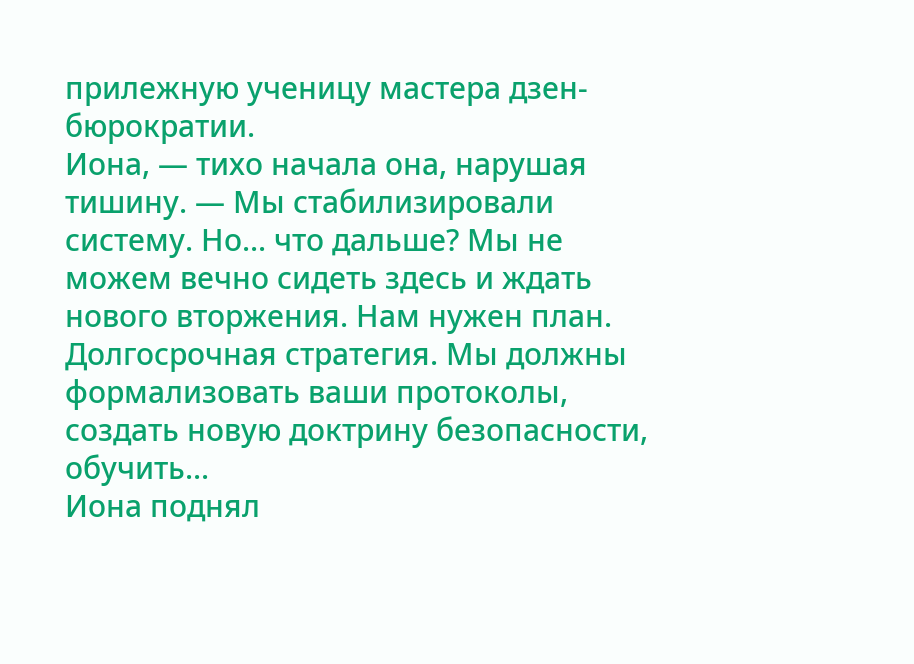прилежную ученицу мастера дзен-бюрократии.
Иона, — тихо начала она, нарушая тишину. — Мы стабилизировали систему. Но... что дальше? Мы не можем вечно сидеть здесь и ждать нового вторжения. Нам нужен план. Долгосрочная стратегия. Мы должны формализовать ваши протоколы, создать новую доктрину безопасности, обучить...
Иона поднял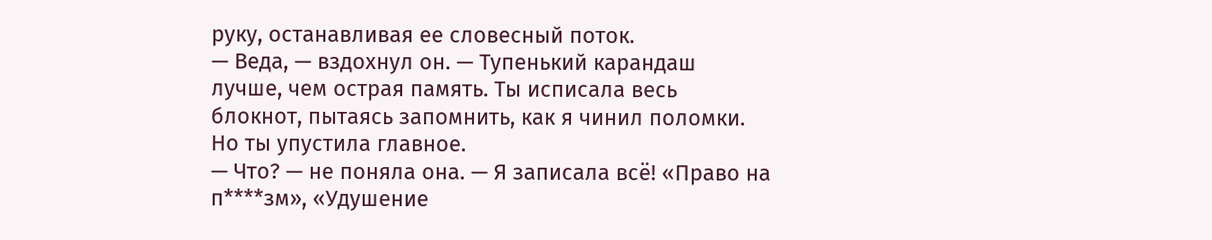руку, останавливая ее словесный поток.
— Веда, — вздохнул он. — Тупенький карандаш лучше, чем острая память. Ты исписала весь блокнот, пытаясь запомнить, как я чинил поломки. Но ты упустила главное.
— Что? — не поняла она. — Я записала всё! «Право на п****зм», «Удушение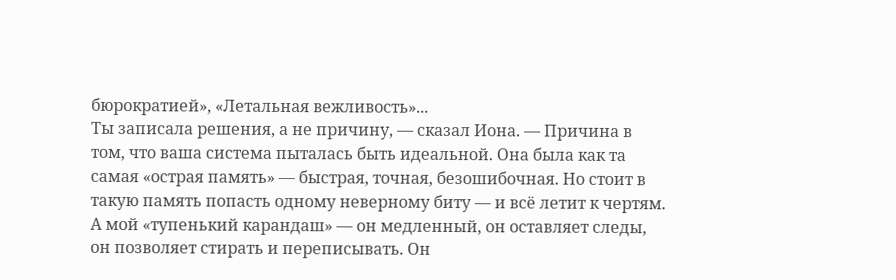бюрократией», «Летальная вежливость»...
Ты записала решения, а не причину, — сказал Иона. — Причина в том, что ваша система пыталась быть идеальной. Она была как та самая «острая память» — быстрая, точная, безошибочная. Но стоит в такую память попасть одному неверному биту — и всё летит к чертям. А мой «тупенький карандаш» — он медленный, он оставляет следы, он позволяет стирать и переписывать. Он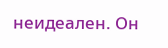неидеален. Он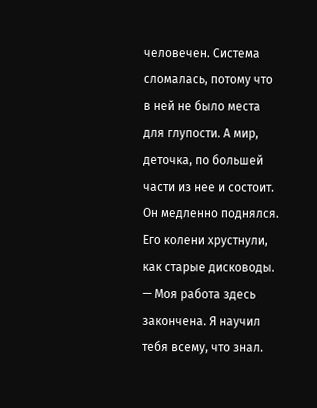человечен. Система сломалась, потому что в ней не было места для глупости. А мир, деточка, по большей части из нее и состоит.
Он медленно поднялся. Его колени хрустнули, как старые дисководы.
— Моя работа здесь закончена. Я научил тебя всему, что знал.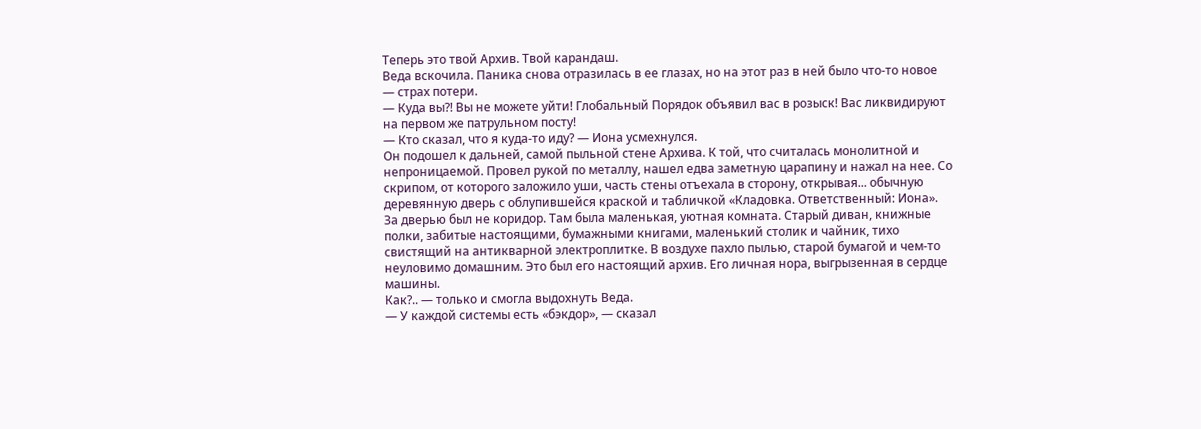Теперь это твой Архив. Твой карандаш.
Веда вскочила. Паника снова отразилась в ее глазах, но на этот раз в ней было что-то новое — страх потери.
— Куда вы?! Вы не можете уйти! Глобальный Порядок объявил вас в розыск! Вас ликвидируют на первом же патрульном посту!
— Кто сказал, что я куда-то иду? — Иона усмехнулся.
Он подошел к дальней, самой пыльной стене Архива. К той, что считалась монолитной и непроницаемой. Провел рукой по металлу, нашел едва заметную царапину и нажал на нее. Со скрипом, от которого заложило уши, часть стены отъехала в сторону, открывая... обычную деревянную дверь с облупившейся краской и табличкой «Кладовка. Ответственный: Иона».
За дверью был не коридор. Там была маленькая, уютная комната. Старый диван, книжные полки, забитые настоящими, бумажными книгами, маленький столик и чайник, тихо свистящий на антикварной электроплитке. В воздухе пахло пылью, старой бумагой и чем-то неуловимо домашним. Это был его настоящий архив. Его личная нора, выгрызенная в сердце машины.
Как?.. — только и смогла выдохнуть Веда.
— У каждой системы есть «бэкдор», — сказал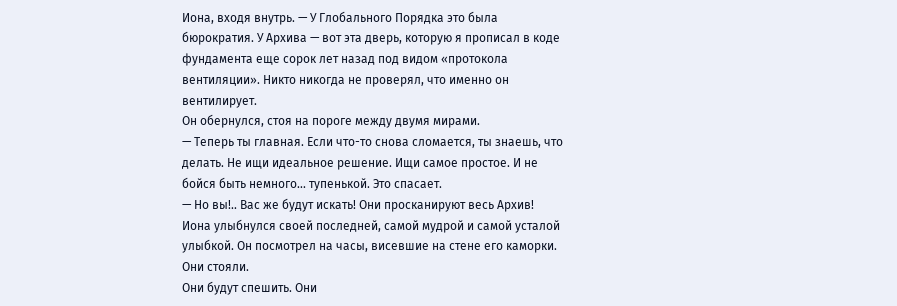Иона, входя внутрь. — У Глобального Порядка это была бюрократия. У Архива — вот эта дверь, которую я прописал в коде фундамента еще сорок лет назад под видом «протокола вентиляции». Никто никогда не проверял, что именно он вентилирует.
Он обернулся, стоя на пороге между двумя мирами.
— Теперь ты главная. Если что-то снова сломается, ты знаешь, что делать. Не ищи идеальное решение. Ищи самое простое. И не бойся быть немного... тупенькой. Это спасает.
— Но вы!.. Вас же будут искать! Они просканируют весь Архив!
Иона улыбнулся своей последней, самой мудрой и самой усталой улыбкой. Он посмотрел на часы, висевшие на стене его каморки. Они стояли.
Они будут спешить. Они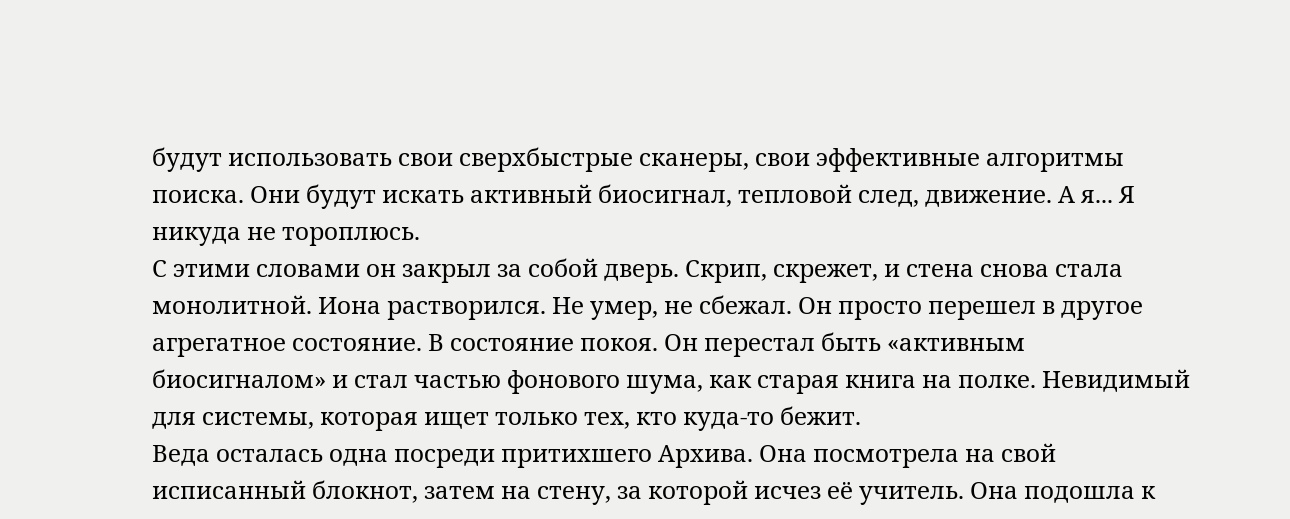будут использовать свои сверхбыстрые сканеры, свои эффективные алгоритмы поиска. Они будут искать активный биосигнал, тепловой след, движение. А я... Я никуда не тороплюсь.
С этими словами он закрыл за собой дверь. Скрип, скрежет, и стена снова стала монолитной. Иона растворился. Не умер, не сбежал. Он просто перешел в другое агрегатное состояние. В состояние покоя. Он перестал быть «активным биосигналом» и стал частью фонового шума, как старая книга на полке. Невидимый для системы, которая ищет только тех, кто куда-то бежит.
Веда осталась одна посреди притихшего Архива. Она посмотрела на свой исписанный блокнот, затем на стену, за которой исчез её учитель. Она подошла к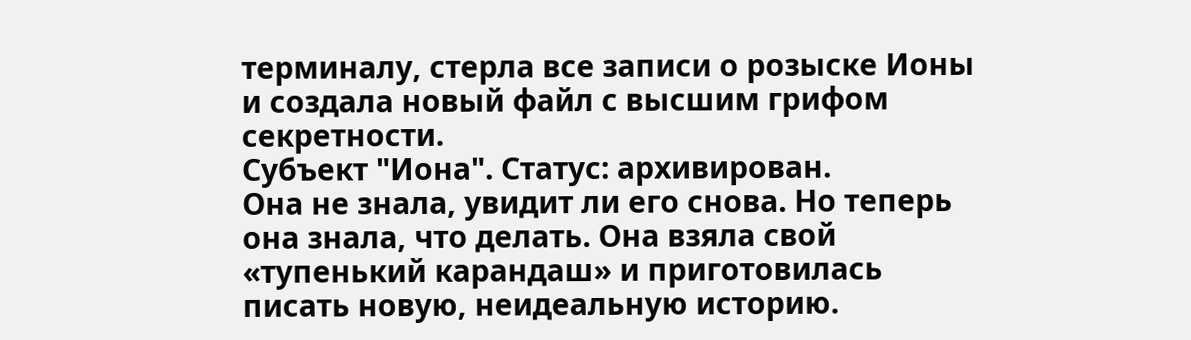терминалу, стерла все записи о розыске Ионы и создала новый файл с высшим грифом секретности.
Субъект "Иона". Статус: архивирован.
Она не знала, увидит ли его снова. Но теперь она знала, что делать. Она взяла свой «тупенький карандаш» и приготовилась писать новую, неидеальную историю.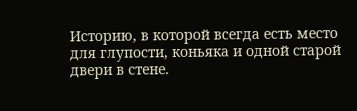Историю, в которой всегда есть место для глупости, коньяка и одной старой двери в стене.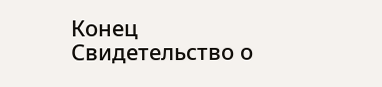Конец
Свидетельство о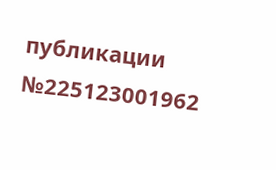публикации №225123001962